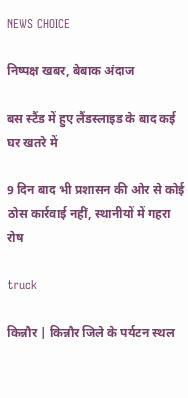NEWS CHOICE

निष्पक्ष खबर, बेबाक अंदाज

बस स्टैंड में हुए लैंडस्लाइड के बाद कई घर खतरे में

9 दिन बाद भी प्रशासन की ओर से कोई ठोस कार्रवाई नहीं, स्थानीयों में गहरा रोष

truck

किन्नौर | किन्नौर जिले के पर्यटन स्थल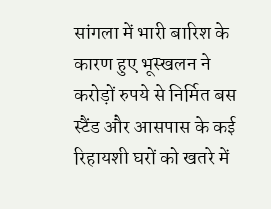सांगला में भारी बारिश के कारण हुए भूस्खलन ने करोड़ों रुपये से निर्मित बस स्टैंड और आसपास के कई रिहायशी घरों को खतरे में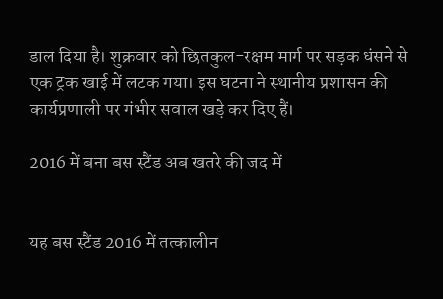डाल दिया है। शुक्रवार को छितकुल-रक्षम मार्ग पर सड़क धंसने से एक ट्रक खाई में लटक गया। इस घटना ने स्थानीय प्रशासन की कार्यप्रणाली पर गंभीर सवाल खड़े कर दिए हैं।

2016 में बना बस स्टैंड अब खतरे की जद में


यह बस स्टैंड 2016 में तत्कालीन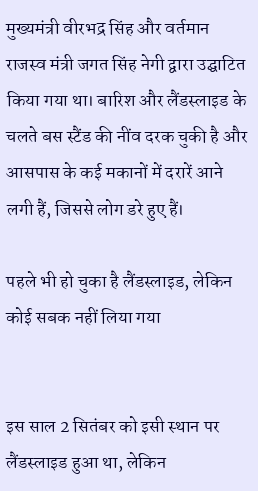मुख्यमंत्री वीरभद्र सिंह और वर्तमान राजस्व मंत्री जगत सिंह नेगी द्वारा उद्घाटित किया गया था। बारिश और लैंडस्लाइड के चलते बस स्टैंड की नींव दरक चुकी है और आसपास के कई मकानों में दरारें आने लगी हैं, जिससे लोग डरे हुए हैं।

पहले भी हो चुका है लैंडस्लाइड, लेकिन कोई सबक नहीं लिया गया


इस साल 2 सितंबर को इसी स्थान पर लैंडस्लाइड हुआ था, लेकिन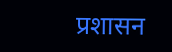प्रशासन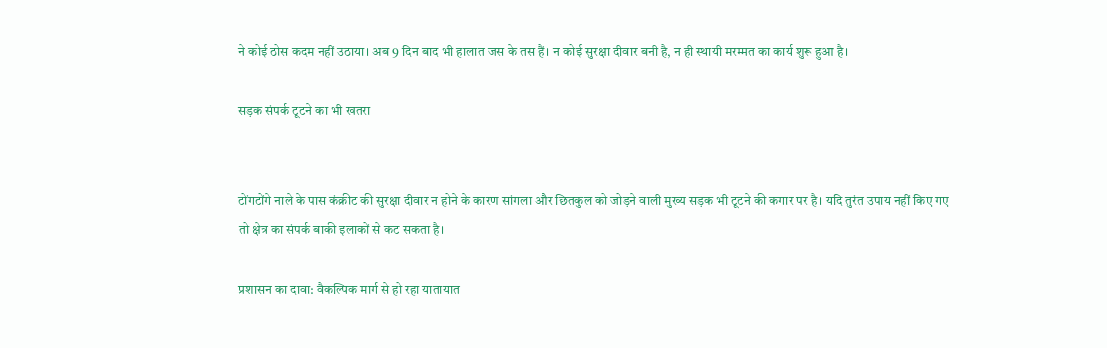ने कोई ठोस कदम नहीं उठाया। अब 9 दिन बाद भी हालात जस के तस हैं। न कोई सुरक्षा दीवार बनी है, न ही स्थायी मरम्मत का कार्य शुरू हुआ है।

सड़क संपर्क टूटने का भी खतरा


टोंगटोंगे नाले के पास कंक्रीट की सुरक्षा दीवार न होने के कारण सांगला और छितकुल को जोड़ने वाली मुख्य सड़क भी टूटने की कगार पर है। यदि तुरंत उपाय नहीं किए गए तो क्षेत्र का संपर्क बाकी इलाकों से कट सकता है।

प्रशासन का दावा: वैकल्पिक मार्ग से हो रहा यातायात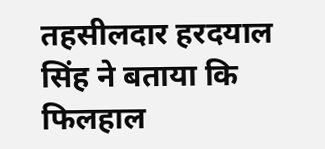तहसीलदार हरदयाल सिंह ने बताया कि फिलहाल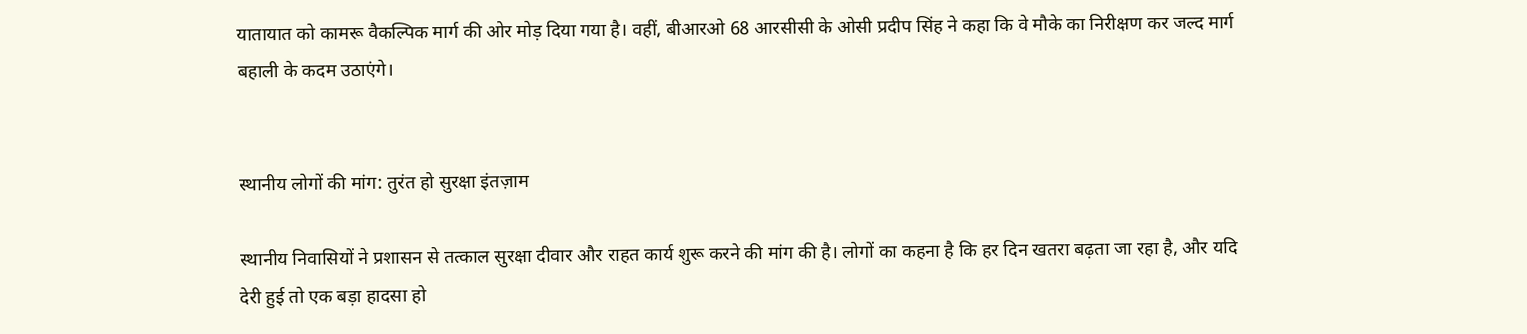यातायात को कामरू वैकल्पिक मार्ग की ओर मोड़ दिया गया है। वहीं, बीआरओ 68 आरसीसी के ओसी प्रदीप सिंह ने कहा कि वे मौके का निरीक्षण कर जल्द मार्ग बहाली के कदम उठाएंगे।


स्थानीय लोगों की मांग: तुरंत हो सुरक्षा इंतज़ाम

स्थानीय निवासियों ने प्रशासन से तत्काल सुरक्षा दीवार और राहत कार्य शुरू करने की मांग की है। लोगों का कहना है कि हर दिन खतरा बढ़ता जा रहा है, और यदि देरी हुई तो एक बड़ा हादसा हो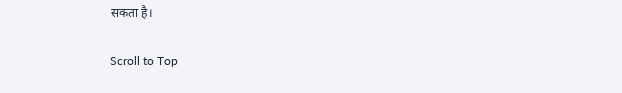सकता है।

Scroll to Top